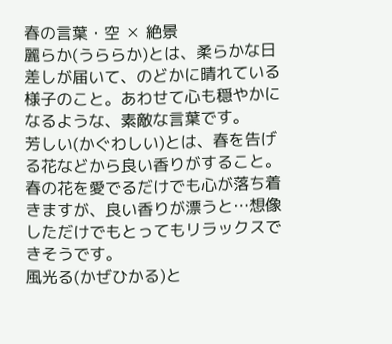春の言葉・空 ✕ 絶景
麗らか(うららか)とは、柔らかな日差しが届いて、のどかに晴れている様子のこと。あわせて心も穏やかになるような、素敵な言葉です。
芳しい(かぐわしい)とは、春を告げる花などから良い香りがすること。春の花を愛でるだけでも心が落ち着きますが、良い香りが漂うと…想像しただけでもとってもリラックスできそうです。
風光る(かぜひかる)と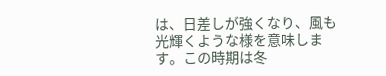は、日差しが強くなり、風も光輝くような様を意味します。この時期は冬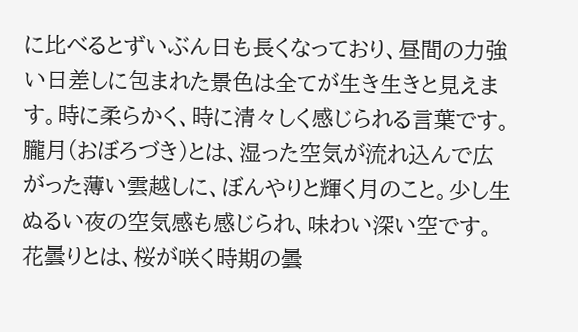に比べるとずいぶん日も長くなっており、昼間の力強い日差しに包まれた景色は全てが生き生きと見えます。時に柔らかく、時に清々しく感じられる言葉です。
朧月(おぼろづき)とは、湿った空気が流れ込んで広がった薄い雲越しに、ぼんやりと輝く月のこと。少し生ぬるい夜の空気感も感じられ、味わい深い空です。
花曇りとは、桜が咲く時期の曇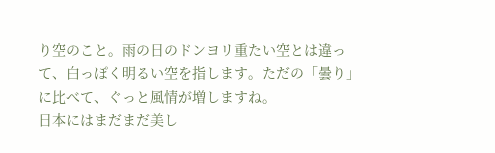り空のこと。雨の日のドンヨリ重たい空とは違って、白っぽく明るい空を指します。ただの「曇り」に比べて、ぐっと風情が増しますね。
日本にはまだまだ美し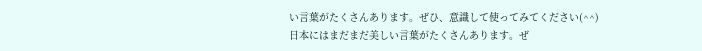い言葉がたくさんあります。ぜひ、意識して使ってみてください(^^)
日本にはまだまだ美しい言葉がたくさんあります。ぜ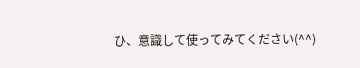ひ、意識して使ってみてください(^^)